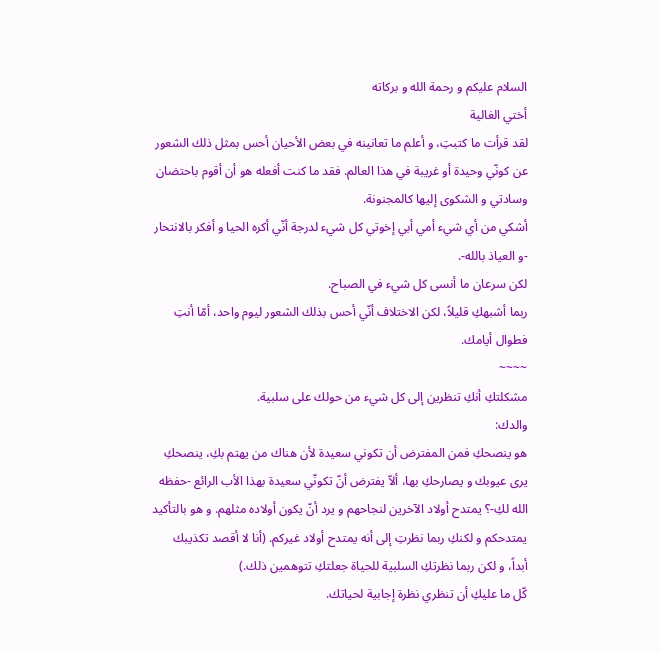السلام عليكم و رحمة الله و بركاته
أختي الغالية
لقد قرأت ما كتبتِ، و أعلم ما تعانينه في بعض الأحيان أحس بمثل ذلك الشعور عن كونّي وحيدة أو غريبة في هذا العالم. فقد ما كنت أفعله هو أن أقوم باحتضان وسادتي و الشكوى إليها كالمجنونة.
أشكي من أي شيء أمي أبي إخوتي كل شيء لدرجة أنّي أكره الحيا و أفكر بالانتحار -و العياذ بالله-.
لكن سرعان ما أنسى كل شيء في الصباح.
ربما أشبهكِ قليلاً، لكن الاختلاف أنّي أحس بذلك الشعور ليوم واحد، أمّا أنتِ فطوال أيامك.
~~~~
مشكلتكِ أنكِ تنظرين إلى كل شيء من حولك على سلبية.
والدك:
هو ينصحكِ فمن المفترض أن تكوني سعيدة لأن هناك من يهتم بكِ، ينصحكِ يرى عيوبك و يصارحكِ بها، ألاّ يفترض أنّ تكونّي سعيدة بهذا الأب الرائع -حفظه الله لكِ-؟ يمتدح أولاد الآخرين لنجاحهم و يرد أنّ يكون أولاده مثلهم. و هو بالتأكيد يمتدحكم و لكنكِ ربما نظرتِ إلى أنه يمتدح أولاد غيركم. (أنا لا أقصد تكذيبك أبداً، و لكن ربما نظرتكِ السلبية للحياة جعلتكِ تتوهمين ذلك.)
كّل ما عليكِ أن تنظري نظرة إجابية لحياتك.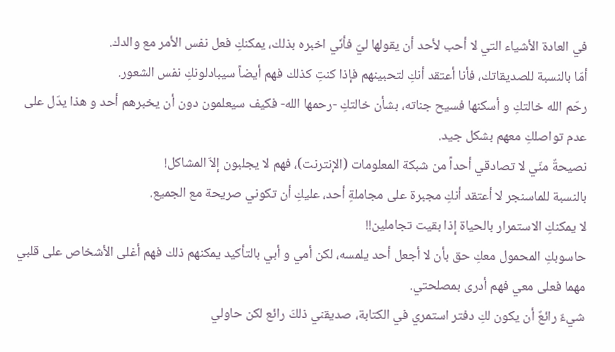في العادة الأشياء التي لا أحب لأحد أن يقولها ليّ فأنّي اخبره بذلك، يمكنكِ فعل نفس الأمر مع والدك.
أمّا بالنسبة للصديقاتك، فأنا أعتقد أنكِ لتحبينهم فإذا كنتِ كذلك فهم أيضاً سيبادلونكِ نفس الشعور.
رحّم الله خالتكِ و أسكنها فسيح جناته، بشأن خالتكِ -رحمها الله- فكيف سيعلمون دون أن يخبرهم أحد و هذا يدّل على عدم تواصلكِ معهم بشكل جيد.
نصيحةٌ منّي لا تصادقي أحداً من شبكة المعلومات (الإنترنت)، فهم لا يجلبون إلاّ المشاكل!
بالنسبة للماسنجر لا أعتقد أنكِ مجبرة على مجاملةِ أحد، عليكِ أن تكوني صريحة مع الجميع.
لا يمكنكِ الاستمرار بالحياة إذا بقيت تجاملين!!
حاسوبكِ المحمول معكِ حق بأن لا أجعل أحد يلمسه، لكن أمي و أبي بالتأكيد يمكنهم ذلك فهم أغلى الأشخاص على قلبي مهما فعلى معي فهم أدرى بمصلحتي.
شيءٌ رائعٌ أن يكون لكِ دفتر استمري في الكتابة، صديقني ذلكَ رائع لكن حاولي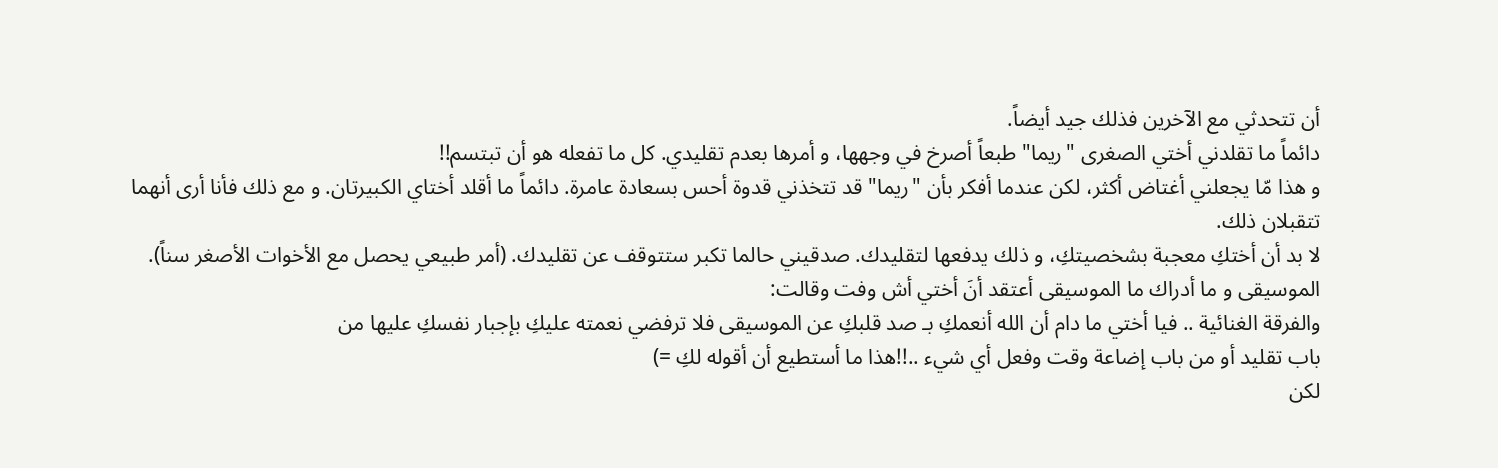أن تتحدثي مع الآخرين فذلك جيد أيضاً.
دائماً ما تقلدني أختي الصغرى "ريما" طبعاً أصرخ في وجهها، و أمرها بعدم تقليدي. كل ما تفعله هو أن تبتسم!!
و هذا مّا يجعلني أغتاض أكثر، لكن عندما أفكر بأن "ريما" قد تتخذني قدوة أحس بسعادة عامرة. دائماً ما أقلد أختاي الكبيرتان. و مع ذلك فأنا أرى أنهما تتقبلان ذلك.
لا بد أن أختكِ معجبة بشخصيتكِ، و ذلك يدفعها لتقليدك. صدقيني حالما تكبر ستتوقف عن تقليدك. (أمر طبيعي يحصل مع الأخوات الأصغر سناً).
الموسيقى و ما أدراك ما الموسيقى أعتقد أنَ أختي أش وفت وقالت:
والفرقة الغنائية .. فيا أختي ما دام أن الله أنعمكِ بـ صد قلبكِ عن الموسيقى فلا ترفضي نعمته عليكِ بإجبار نفسكِ عليها من
باب تقليد أو من باب إضاعة وقت وفعل أي شيء ..!!هذا ما أستطيع أن أقوله لكِ =)
لكن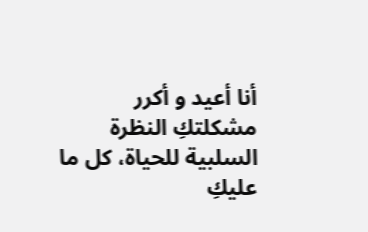أنا أعيد و أكرر مشكلتكِ النظرة السلبية للحياة، كل ما عليكِ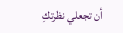أن تجعلي نظرتكِ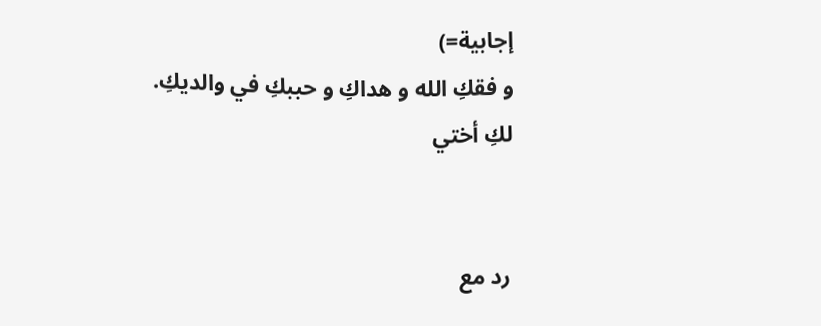إجابية=)
و فقكِ الله و هداكِ و حببكِ في والديكِ.
لكِ أختي


رد مع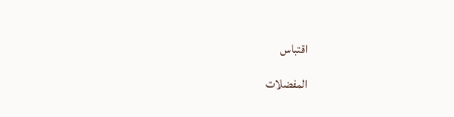اقتباس

المفضلات